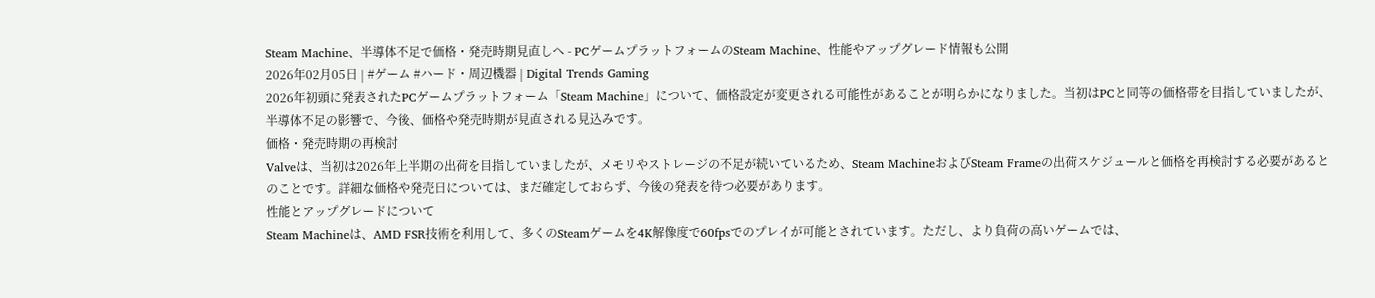Steam Machine、半導体不足で価格・発売時期見直しへ - PCゲームプラットフォームのSteam Machine、性能やアップグレード情報も公開
2026年02月05日 | #ゲーム #ハード・周辺機器 | Digital Trends Gaming
2026年初頭に発表されたPCゲームプラットフォーム「Steam Machine」について、価格設定が変更される可能性があることが明らかになりました。当初はPCと同等の価格帯を目指していましたが、半導体不足の影響で、今後、価格や発売時期が見直される見込みです。
価格・発売時期の再検討
Valveは、当初は2026年上半期の出荷を目指していましたが、メモリやストレージの不足が続いているため、Steam MachineおよびSteam Frameの出荷スケジュールと価格を再検討する必要があるとのことです。詳細な価格や発売日については、まだ確定しておらず、今後の発表を待つ必要があります。
性能とアップグレードについて
Steam Machineは、AMD FSR技術を利用して、多くのSteamゲームを4K解像度で60fpsでのプレイが可能とされています。ただし、より負荷の高いゲームでは、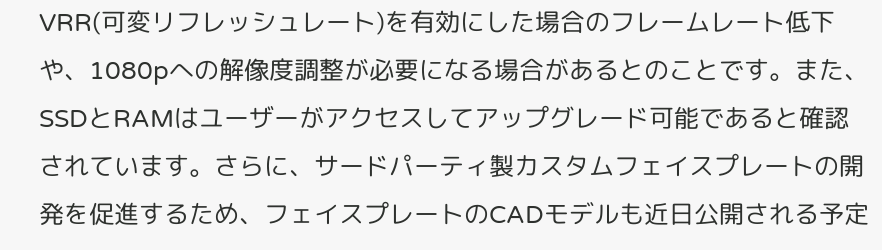VRR(可変リフレッシュレート)を有効にした場合のフレームレート低下や、1080pへの解像度調整が必要になる場合があるとのことです。また、SSDとRAMはユーザーがアクセスしてアップグレード可能であると確認されています。さらに、サードパーティ製カスタムフェイスプレートの開発を促進するため、フェイスプレートのCADモデルも近日公開される予定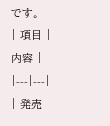です。
| 項目 | 内容 |
|---|---|
| 発売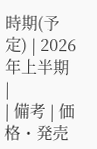時期(予定) | 2026年上半期 |
| 備考 | 価格・発売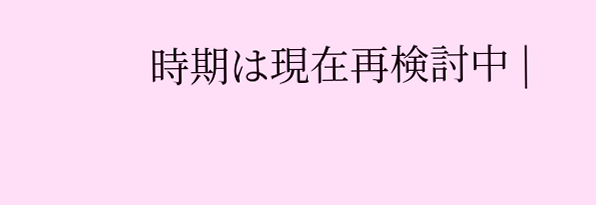時期は現在再検討中 |